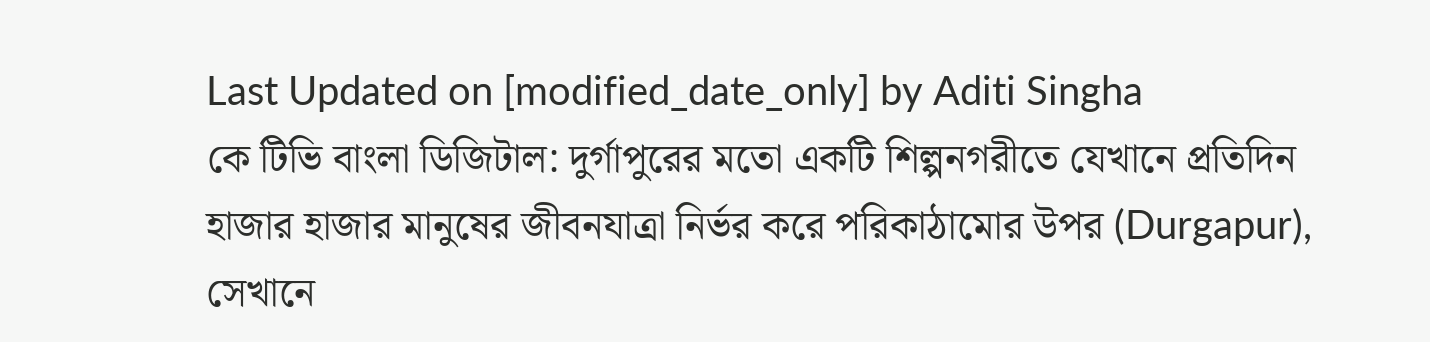Last Updated on [modified_date_only] by Aditi Singha
কে টিভি বাংলা ডিজিটাল: দুর্গাপুরের মতো একটি শিল্পনগরীতে যেখানে প্রতিদিন হাজার হাজার মানুষের জীবনযাত্রা নির্ভর করে পরিকাঠামোর উপর (Durgapur), সেখানে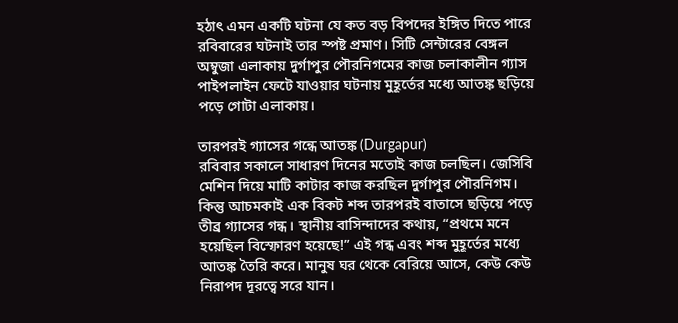হঠাৎ এমন একটি ঘটনা যে কত বড় বিপদের ইঙ্গিত দিতে পারে রবিবারের ঘটনাই তার স্পষ্ট প্রমাণ। সিটি সেন্টারের বেঙ্গল অম্বুজা এলাকায় দুর্গাপুর পৌরনিগমের কাজ চলাকালীন গ্যাস পাইপলাইন ফেটে যাওয়ার ঘটনায় মুহূর্তের মধ্যে আতঙ্ক ছড়িয়ে পড়ে গোটা এলাকায়।

তারপরই গ্যাসের গন্ধে আতঙ্ক (Durgapur)
রবিবার সকালে সাধারণ দিনের মতোই কাজ চলছিল। জেসিবি মেশিন দিয়ে মাটি কাটার কাজ করছিল দুর্গাপুর পৌরনিগম। কিন্তু আচমকাই এক বিকট শব্দ তারপরই বাতাসে ছড়িয়ে পড়ে তীব্র গ্যাসের গন্ধ। স্থানীয় বাসিন্দাদের কথায়, “প্রথমে মনে হয়েছিল বিস্ফোরণ হয়েছে!” এই গন্ধ এবং শব্দ মুহূর্তের মধ্যে আতঙ্ক তৈরি করে। মানুষ ঘর থেকে বেরিয়ে আসে, কেউ কেউ নিরাপদ দূরত্বে সরে যান।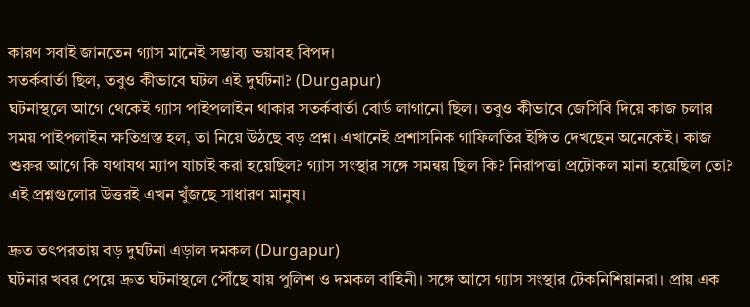কারণ সবাই জানতেন গ্যাস মানেই সম্ভাব্য ভয়াবহ বিপদ।
সতর্কবার্তা ছিল, তবুও কীভাবে ঘটল এই দুর্ঘটনা? (Durgapur)
ঘটনাস্থলে আগে থেকেই গ্যাস পাইপলাইন থাকার সতর্কবার্তা বোর্ড লাগানো ছিল। তবুও কীভাবে জেসিবি দিয়ে কাজ চলার সময় পাইপলাইন ক্ষতিগ্রস্ত হল, তা নিয়ে উঠছে বড় প্রশ্ন। এখানেই প্রশাসনিক গাফিলতির ইঙ্গিত দেখছেন অনেকেই। কাজ শুরুর আগে কি যথাযথ ম্যাপ যাচাই করা হয়েছিল? গ্যাস সংস্থার সঙ্গে সমন্বয় ছিল কি? নিরাপত্তা প্রটোকল মানা হয়েছিল তো? এই প্রশ্নগুলোর উত্তরই এখন খুঁজছে সাধারণ মানুষ।

দ্রুত তৎপরতায় বড় দুর্ঘটনা এড়াল দমকল (Durgapur)
ঘটনার খবর পেয়ে দ্রুত ঘটনাস্থলে পৌঁছে যায় পুলিশ ও দমকল বাহিনী। সঙ্গে আসে গ্যাস সংস্থার টেকনিশিয়ানরা। প্রায় এক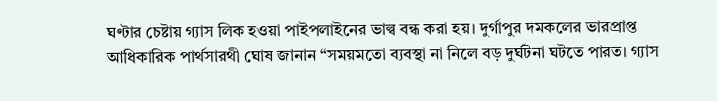ঘণ্টার চেষ্টায় গ্যাস লিক হওয়া পাইপলাইনের ভাল্ব বন্ধ করা হয়। দুর্গাপুর দমকলের ভারপ্রাপ্ত আধিকারিক পার্থসারথী ঘোষ জানান “সময়মতো ব্যবস্থা না নিলে বড় দুর্ঘটনা ঘটতে পারত। গ্যাস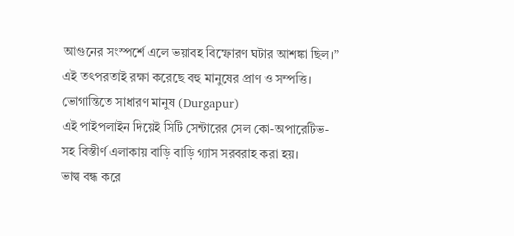আগুনের সংস্পর্শে এলে ভয়াবহ বিস্ফোরণ ঘটার আশঙ্কা ছিল।” এই তৎপরতাই রক্ষা করেছে বহু মানুষের প্রাণ ও সম্পত্তি।
ভোগান্তিতে সাধারণ মানুষ (Durgapur)
এই পাইপলাইন দিয়েই সিটি সেন্টারের সেল কো-অপারেটিভ-সহ বিস্তীর্ণ এলাকায় বাড়ি বাড়ি গ্যাস সরবরাহ করা হয়।
ভাল্ব বন্ধ করে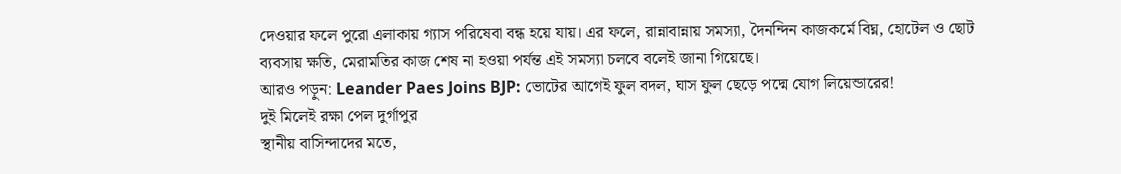দেওয়ার ফলে পুরো এলাকায় গ্যাস পরিষেবা বন্ধ হয়ে যায়। এর ফলে, রান্নাবান্নায় সমস্যা, দৈনন্দিন কাজকর্মে বিঘ্ন, হোটেল ও ছোট ব্যবসায় ক্ষতি, মেরামতির কাজ শেষ না হওয়া পর্যন্ত এই সমস্যা চলবে বলেই জানা গিয়েছে।
আরও পড়ুন: Leander Paes Joins BJP: ভোটের আগেই ফুল বদল, ঘাস ফুল ছেড়ে পদ্মে যোগ লিয়েন্ডারের!
দুই মিলেই রক্ষা পেল দুর্গাপুর
স্থানীয় বাসিন্দাদের মতে,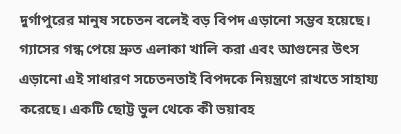দুর্গাপুরের মানুষ সচেতন বলেই বড় বিপদ এড়ানো সম্ভব হয়েছে। গ্যাসের গন্ধ পেয়ে দ্রুত এলাকা খালি করা এবং আগুনের উৎস এড়ানো এই সাধারণ সচেতনতাই বিপদকে নিয়ন্ত্রণে রাখতে সাহায্য করেছে। একটি ছোট্ট ভুল থেকে কী ভয়াবহ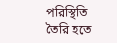পরিস্থিতি তৈরি হতে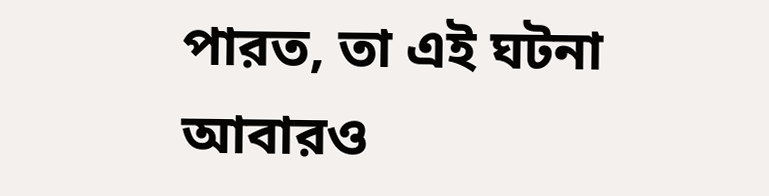পারত, তা এই ঘটনা আবারও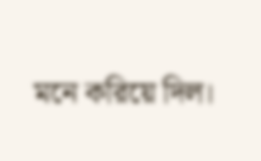মনে করিয়ে দিল।